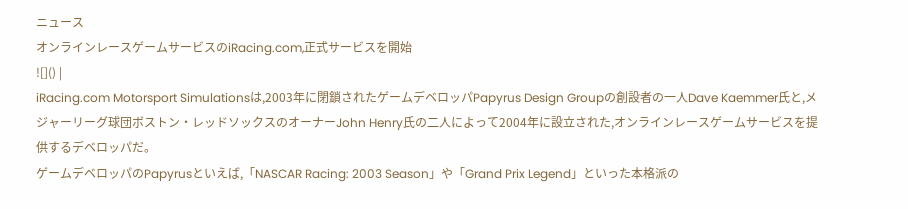ニュース
オンラインレースゲームサービスのiRacing.com,正式サービスを開始
![]() |
iRacing.com Motorsport Simulationsは,2003年に閉鎖されたゲームデベロッパPapyrus Design Groupの創設者の一人Dave Kaemmer氏と,メジャーリーグ球団ボストン・レッドソックスのオーナーJohn Henry氏の二人によって2004年に設立された,オンラインレースゲームサービスを提供するデベロッパだ。
ゲームデベロッパのPapyrusといえば,「NASCAR Racing: 2003 Season」や「Grand Prix Legend」といった本格派の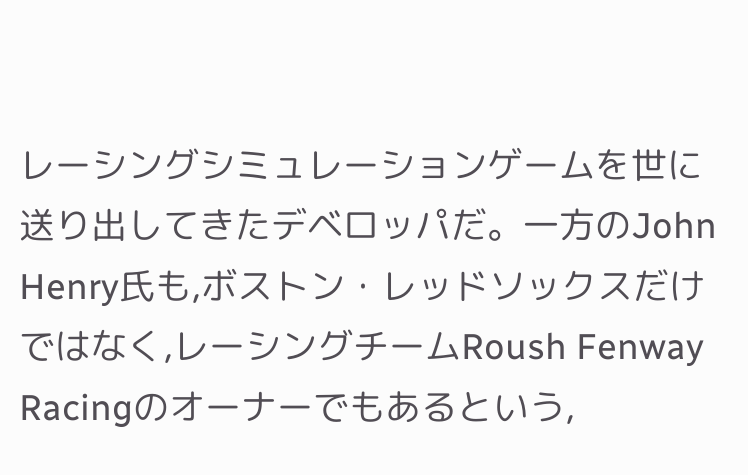レーシングシミュレーションゲームを世に送り出してきたデベロッパだ。一方のJohn Henry氏も,ボストン・レッドソックスだけではなく,レーシングチームRoush Fenway Racingのオーナーでもあるという,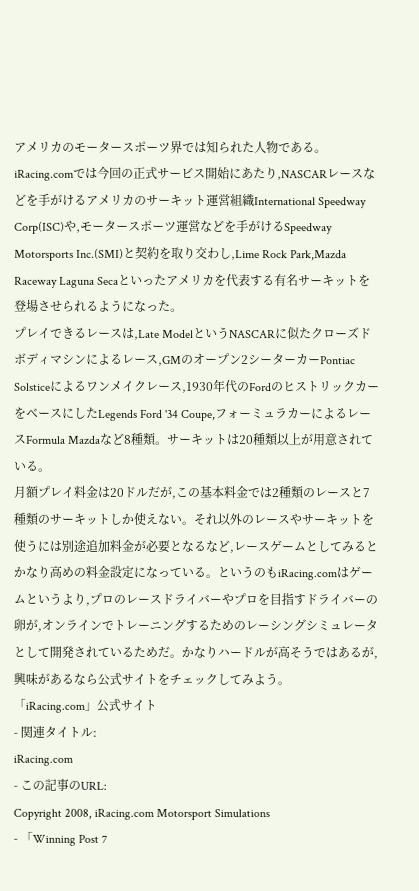アメリカのモータースポーツ界では知られた人物である。
iRacing.comでは今回の正式サービス開始にあたり,NASCARレースなどを手がけるアメリカのサーキット運営組織International Speedway Corp(ISC)や,モータースポーツ運営などを手がけるSpeedway Motorsports Inc.(SMI)と契約を取り交わし,Lime Rock Park,Mazda Raceway Laguna Secaといったアメリカを代表する有名サーキットを登場させられるようになった。
プレイできるレースは,Late ModelというNASCARに似たクローズドボディマシンによるレース,GMのオープン2シーターカーPontiac Solsticeによるワンメイクレース,1930年代のFordのヒストリックカーをベースにしたLegends Ford '34 Coupe,フォーミュラカーによるレースFormula Mazdaなど8種類。サーキットは20種類以上が用意されている。
月額プレイ料金は20ドルだが,この基本料金では2種類のレースと7種類のサーキットしか使えない。それ以外のレースやサーキットを使うには別途追加料金が必要となるなど,レースゲームとしてみるとかなり高めの料金設定になっている。というのもiRacing.comはゲームというより,プロのレースドライバーやプロを目指すドライバーの卵が,オンラインでトレーニングするためのレーシングシミュレータとして開発されているためだ。かなりハードルが高そうではあるが,興味があるなら公式サイトをチェックしてみよう。
「iRacing.com」公式サイト
- 関連タイトル:
iRacing.com
- この記事のURL:
Copyright 2008, iRacing.com Motorsport Simulations
- 「Winning Post 7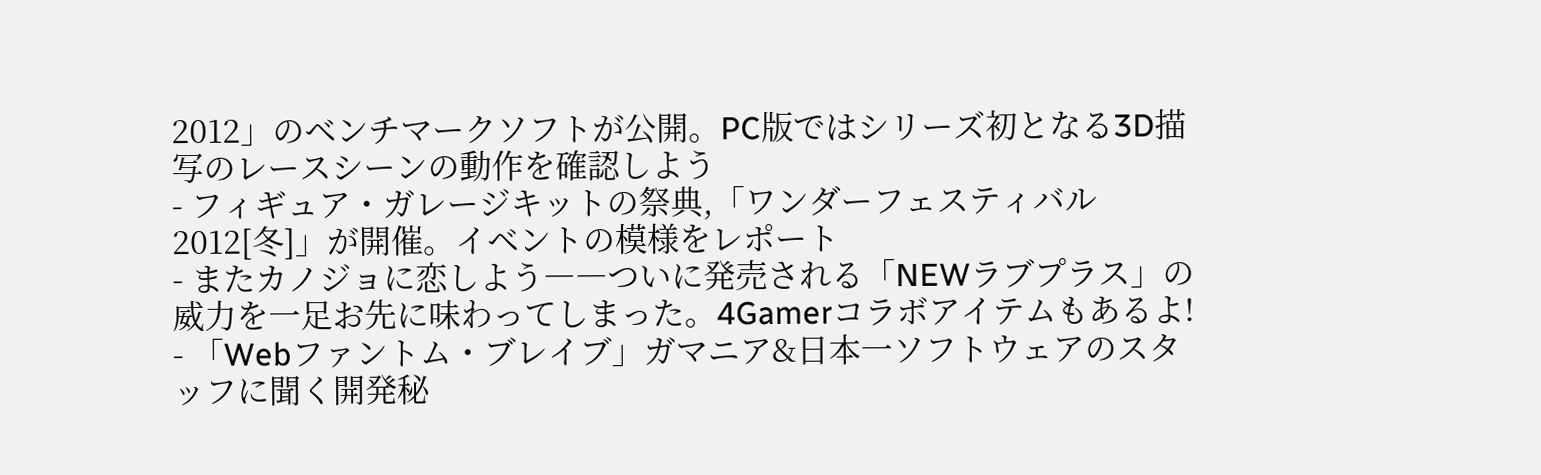2012」のベンチマークソフトが公開。PC版ではシリーズ初となる3D描写のレースシーンの動作を確認しよう
- フィギュア・ガレージキットの祭典,「ワンダーフェスティバル2012[冬]」が開催。イベントの模様をレポート
- またカノジョに恋しよう――ついに発売される「NEWラブプラス」の威力を一足お先に味わってしまった。4Gamerコラボアイテムもあるよ!
- 「Webファントム・ブレイブ」ガマニア&日本一ソフトウェアのスタッフに聞く開発秘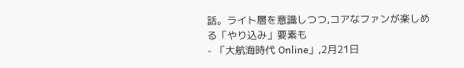話。ライト層を意識しつつ,コアなファンが楽しめる「やり込み」要素も
- 「大航海時代 Online」,2月21日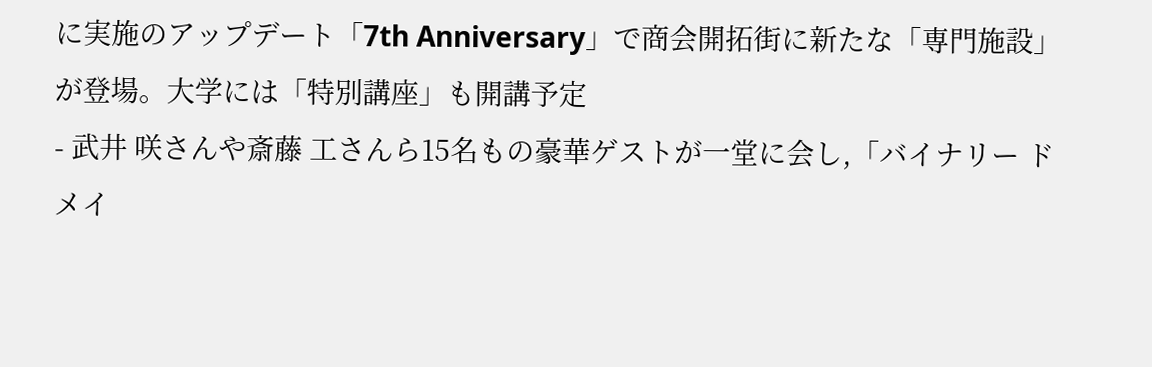に実施のアップデート「7th Anniversary」で商会開拓街に新たな「専門施設」が登場。大学には「特別講座」も開講予定
- 武井 咲さんや斎藤 工さんら15名もの豪華ゲストが一堂に会し,「バイナリー ドメイ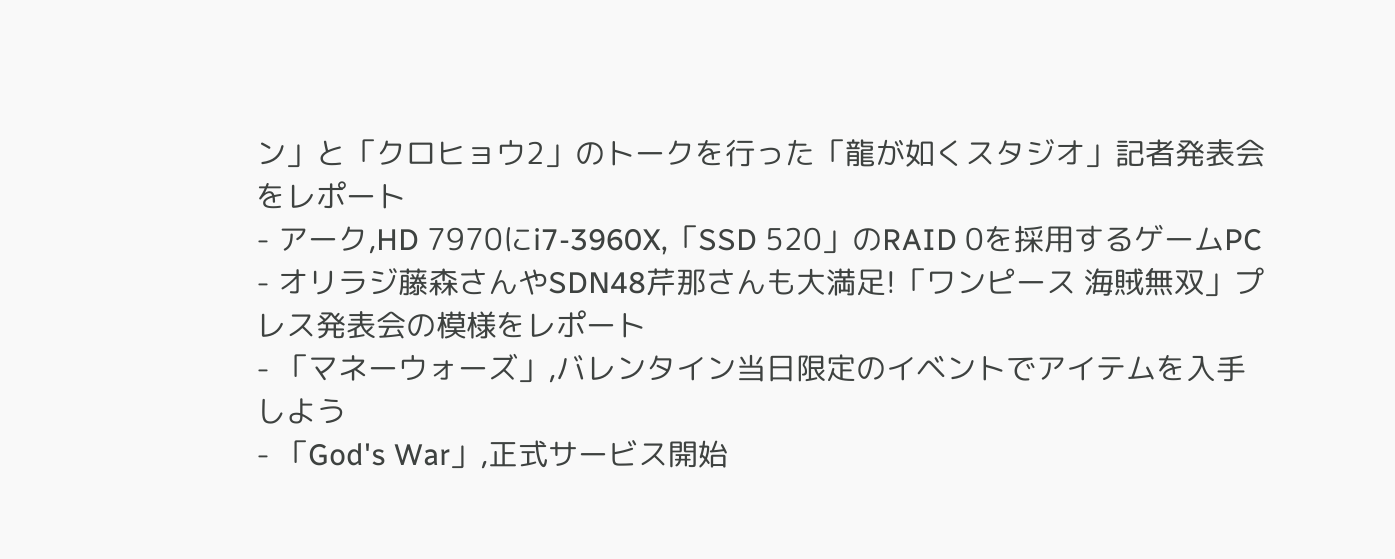ン」と「クロヒョウ2」のトークを行った「龍が如くスタジオ」記者発表会をレポート
- アーク,HD 7970にi7-3960X,「SSD 520」のRAID 0を採用するゲームPC
- オリラジ藤森さんやSDN48芹那さんも大満足!「ワンピース 海賊無双」プレス発表会の模様をレポート
- 「マネーウォーズ」,バレンタイン当日限定のイベントでアイテムを入手しよう
- 「God's War」,正式サービス開始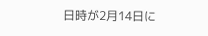日時が2月14日に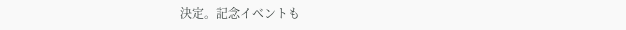決定。記念イベントも